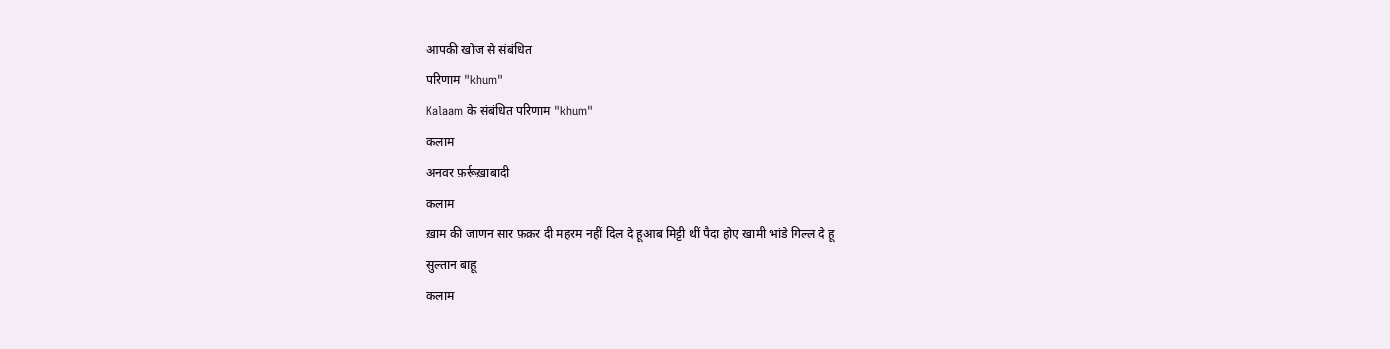आपकी खोज से संबंधित
परिणाम "khum"
Kalaam के संबंधित परिणाम "khum"
कलाम
अनवर फ़र्रूख़ाबादी
कलाम
ख़ाम की जाणन सार फ़क़र दी महरम नहीं दिल दे हूआब मिट्टी थीं पैदा होए खामी भांडे गिल्ल दे हू
सुल्तान बाहू
कलाम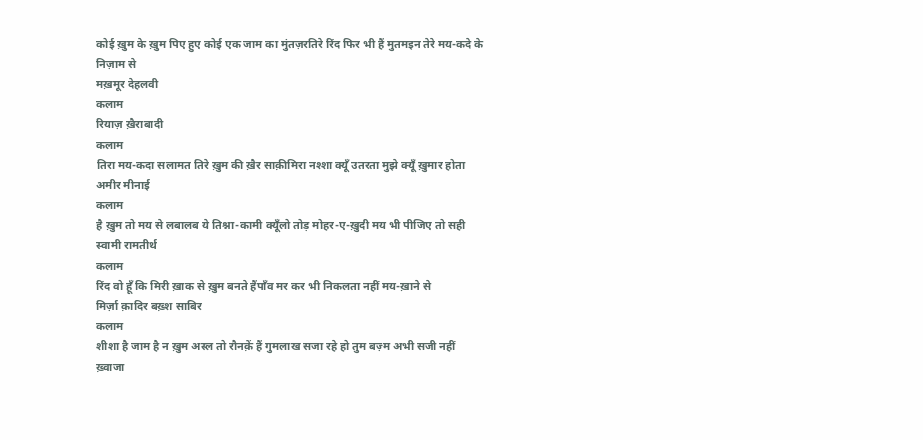कोई ख़ुम के ख़ुम पिए हुए कोई एक जाम का मुंतज़रतिरे रिंद फिर भी हैं मुतमइन तेरे मय-कदे के निज़ाम से
मख़मूर देहलवी
कलाम
रियाज़ ख़ैराबादी
कलाम
तिरा मय-कदा सलामत तिरे ख़ुम की ख़ैर साक़ीमिरा नश्शा क्यूँ उतरता मुझे क्यूँ ख़ुमार होता
अमीर मीनाई
कलाम
है ख़ुम तो मय से लबालब ये तिश्ना-कामी क्यूँलो तोड़ मोहर-ए-ख़ुदी मय भी पीजिए तो सही
स्वामी रामतीर्थ
कलाम
रिंद वो हूँ कि मिरी ख़ाक से ख़ुम बनते हैंपाँव मर कर भी निकलता नहीं मय-ख़ाने से
मिर्ज़ा क़ादिर बख़्श साबिर
कलाम
शीशा है जाम है न ख़ुम अस्ल तो रौनक़ें हैं गुमलाख सजा रहे हो तुम बज़्म अभी सजी नहीं
ख़्वाजा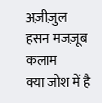अज़ीज़ुल हसन मजज़ूब
कलाम
क्या जोश में है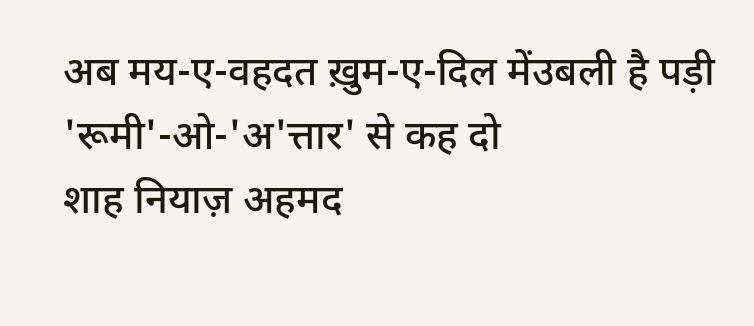अब मय-ए-वहदत ख़ुम-ए-दिल मेंउबली है पड़ी 'रूमी'-ओ-'अ'त्तार' से कह दो
शाह नियाज़ अहमद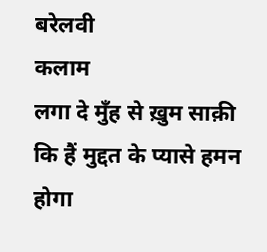बरेलवी
कलाम
लगा दे मुँह से ख़ुम साक़ी कि हैं मुद्दत के प्यासे हमन होगा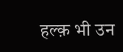हल्क़ भी उन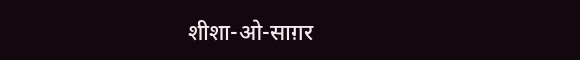शीशा-ओ-साग़र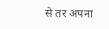से तर अपना